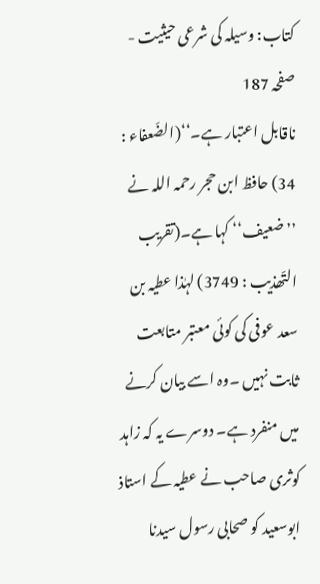کتاب: وسیلہ کی شرعی حیثیت - صفحہ 187
ناقابل اعتبار ہے۔‘‘(الضّعفاء : 34) حافظ ابن حجر رحمہ اللہ نے ’’ضعیف‘‘ کہا ہے۔(تقریب التّھذیب : 3749) لہٰذا عطیہ بن سعد عوفی کی کوئی معتبر متابعت ثابت نہیں ۔وہ اسے بیان کرنے میں منفرد ہے۔ دوسرے یہ کہ زاہد کوثری صاحب نے عطیہ کے استاذ ابوسعید کو صحابی رسول سیدنا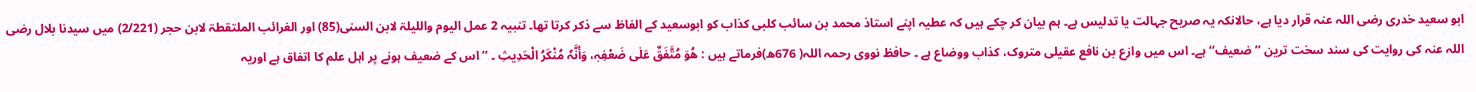ابو سعید خدری رضی اللہ عنہ قرار دیا ہے، حالانکہ یہ صریح جہالت یا تدلیس ہے۔ ہم بیان کر چکے ہیں کہ عطیہ اپنے استاذ محمد بن سائب کلبی کذاب کو ابوسعید کے الفاظ سے ذکر کرتا تھا۔ تنبیہ 2 عمل الیوم واللیلۃ لابن السنی(85) اور الغرائب الملتقطۃ لابن حجر (2/221) میں سیدنا بلال رضی اللہ عنہ کی روایت کی سند سخت ترین ’’ضعیف‘‘ ہے۔ اس میں وازع بن نافع عقیلی متروک، کذاب ووضاع ہے ۔ حافظ نووی رحمہ اللہ( 676ھ)فرماتے ہیں : ھُوَ مُتَّفَقٌ عَلٰی ضَعْفِہٖ، وَأَنَّہٗ مُنْکَرُ الْحَدِیثِ ۔ ’’اس کے ضعیف ہونے پر اہل علم کا اتفاق ہے اوریہ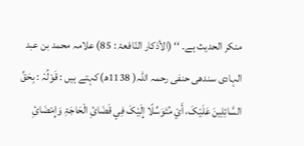منکر الحدیث ہے۔ ‘‘ (الأذکار النّافعۃ : 85) علامہ محمد بن عبد الہادی سندھی حنفی رحمہ اللہ( 1138ھ)کہتے ہیں : قَوْلُہٗ : بِحَقِّ السَّائِلِینَ عَلَیْکَ، أَيْ مُتَوَسِّلًا إِلَیْکَ فِي قَضَائِ الْحَاجَۃِ وَإِمْضَائِ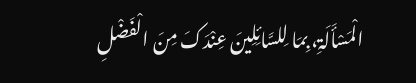الْمَسْأَلَۃِ، بِمَا لِلسَّائِلِینَ عِنْدَکَ مِنَ الْفَضْلِ